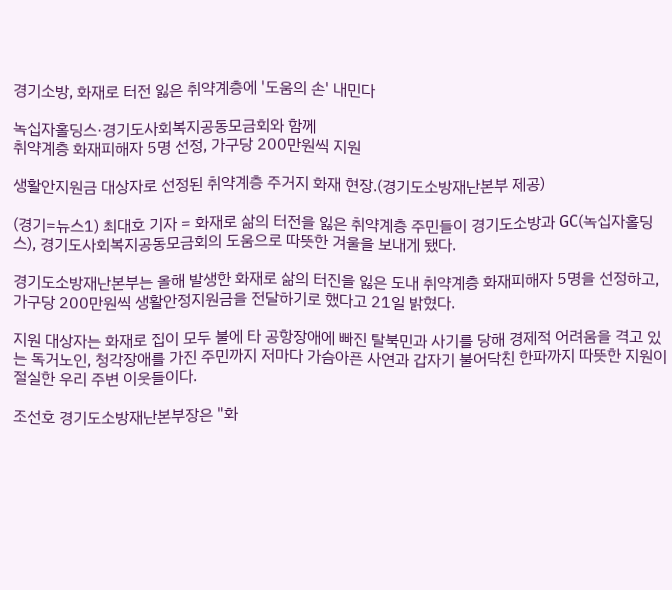경기소방, 화재로 터전 잃은 취약계층에 '도움의 손' 내민다

녹십자홀딩스·경기도사회복지공동모금회와 함께
취약계층 화재피해자 5명 선정, 가구당 200만원씩 지원

생활안지원금 대상자로 선정된 취약계층 주거지 화재 현장.(경기도소방재난본부 제공)

(경기=뉴스1) 최대호 기자 = 화재로 삶의 터전을 잃은 취약계층 주민들이 경기도소방과 GC(녹십자홀딩스), 경기도사회복지공동모금회의 도움으로 따뜻한 겨울을 보내게 됐다.

경기도소방재난본부는 올해 발생한 화재로 삶의 터진을 잃은 도내 취약계층 화재피해자 5명을 선정하고, 가구당 200만원씩 생활안정지원금을 전달하기로 했다고 21일 밝혔다.

지원 대상자는 화재로 집이 모두 불에 타 공항장애에 빠진 탈북민과 사기를 당해 경제적 어려움을 격고 있는 독거노인, 청각장애를 가진 주민까지 저마다 가슴아픈 사연과 갑자기 불어닥친 한파까지 따뜻한 지원이 절실한 우리 주변 이웃들이다.

조선호 경기도소방재난본부장은 "화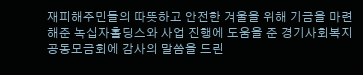재피해주민들의 따뜻하고 안전한 겨울을 위해 기금을 마련해준 녹십자홀딩스와 사업 진행에 도움을 준 경기사회복지공동모금회에 감사의 말씀을 드린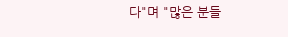다"며 "많은 분들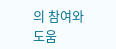의 참여와 도움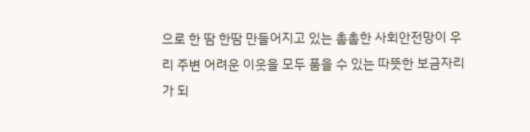으로 한 땀 한땀 만들어지고 있는 촘촘한 사회안전망이 우리 주변 어려운 이웃을 모두 품을 수 있는 따뜻한 보금자리가 되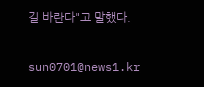길 바란다"고 말했다.

sun0701@news1.kr